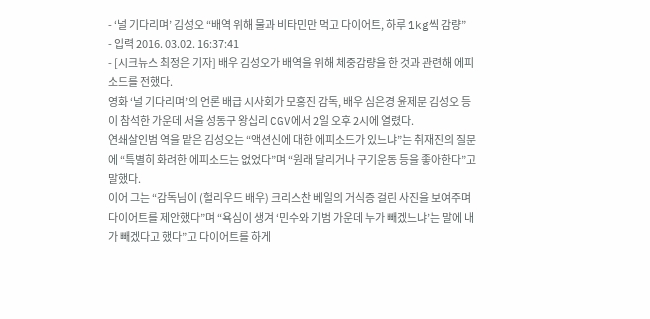- ‘널 기다리며’ 김성오 “배역 위해 물과 비타민만 먹고 다이어트, 하루 1kg씩 감량”
- 입력 2016. 03.02. 16:37:41
- [시크뉴스 최정은 기자] 배우 김성오가 배역을 위해 체중감량을 한 것과 관련해 에피소드를 전했다.
영화 ‘널 기다리며’의 언론 배급 시사회가 모홍진 감독, 배우 심은경 윤제문 김성오 등이 참석한 가운데 서울 성동구 왕십리 CGV에서 2일 오후 2시에 열렸다.
연쇄살인범 역을 맡은 김성오는 “액션신에 대한 에피소드가 있느냐”는 취재진의 질문에 “특별히 화려한 에피소드는 없었다”며 “원래 달리거나 구기운동 등을 좋아한다”고 말했다.
이어 그는 “감독님이 (헐리우드 배우) 크리스찬 베일의 거식증 걸린 사진을 보여주며 다이어트를 제안했다”며 “욕심이 생겨 ‘민수와 기범 가운데 누가 빼겠느냐’는 말에 내가 빼겠다고 했다”고 다이어트를 하게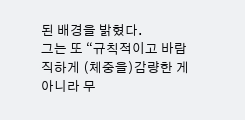된 배경을 밝혔다.
그는 또 “규칙적이고 바람직하게 (체중을)감량한 게 아니라 무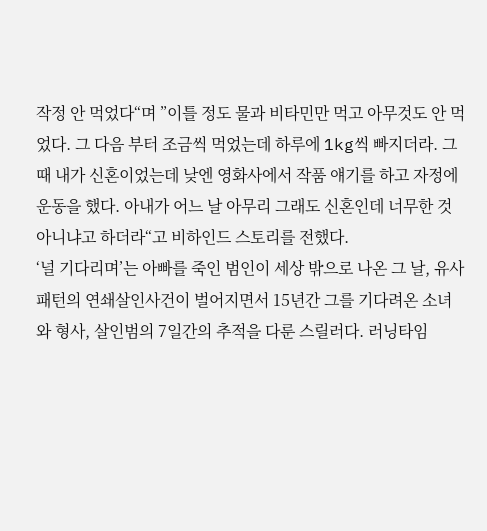작정 안 먹었다“며 ”이틀 정도 물과 비타민만 먹고 아무것도 안 먹었다. 그 다음 부터 조금씩 먹었는데 하루에 1kg씩 빠지더라. 그때 내가 신혼이었는데 낮엔 영화사에서 작품 얘기를 하고 자정에 운동을 했다. 아내가 어느 날 아무리 그래도 신혼인데 너무한 것 아니냐고 하더라“고 비하인드 스토리를 전했다.
‘널 기다리며’는 아빠를 죽인 범인이 세상 밖으로 나온 그 날, 유사 패턴의 연쇄살인사건이 벌어지면서 15년간 그를 기다려온 소녀와 형사, 살인범의 7일간의 추적을 다룬 스릴러다. 러닝타임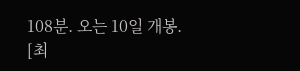108분. 오는 10일 개봉.
[최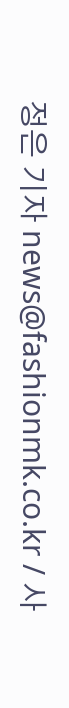정은 기자 news@fashionmk.co.kr / 사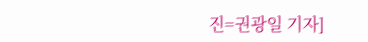진=권광일 기자]